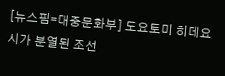[뉴스핌=대중문화부] 도요토미 히데요시가 분열된 조선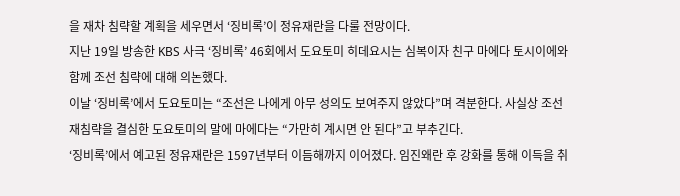을 재차 침략할 계획을 세우면서 ‘징비록’이 정유재란을 다룰 전망이다.
지난 19일 방송한 KBS 사극 ‘징비록’ 46회에서 도요토미 히데요시는 심복이자 친구 마에다 토시이에와 함께 조선 침략에 대해 의논했다.
이날 ‘징비록’에서 도요토미는 “조선은 나에게 아무 성의도 보여주지 않았다”며 격분한다. 사실상 조선 재침략을 결심한 도요토미의 말에 마에다는 “가만히 계시면 안 된다”고 부추긴다.
‘징비록’에서 예고된 정유재란은 1597년부터 이듬해까지 이어졌다. 임진왜란 후 강화를 통해 이득을 취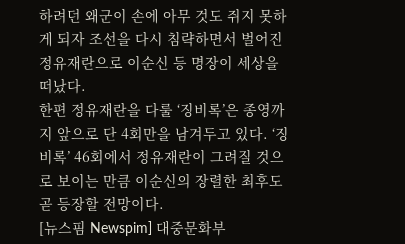하려던 왜군이 손에 아무 것도 쥐지 못하게 되자 조선을 다시 침략하면서 벌어진 정유재란으로 이순신 등 명장이 세상을 떠났다.
한편 정유재란을 다룰 ‘징비록’은 종영까지 앞으로 단 4회만을 남겨두고 있다. ‘징비록’ 46회에서 정유재란이 그려질 것으로 보이는 만큼 이순신의 장렬한 최후도 곧 등장할 전망이다.
[뉴스핌 Newspim] 대중문화부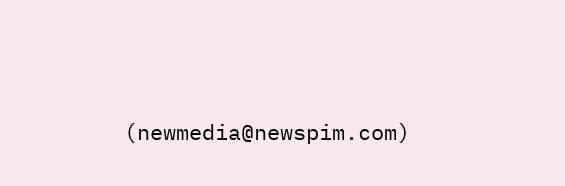(newmedia@newspim.com)